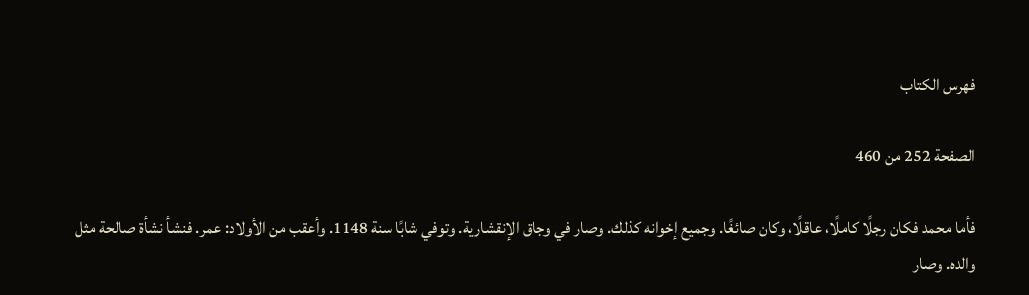فهرس الكتاب

الصفحة 252 من 460

فأما محمد فكان رجلًا كاملًا، عاقلًا، وكان صائغًا. وجميع إخوانه كذلك. وصار في وجاق الإنقشارية. وتوفي شابًا سنة 1148. وأعقب من الأولاد: عمر. فنشأ نشأة صالحة مثل والده. وصار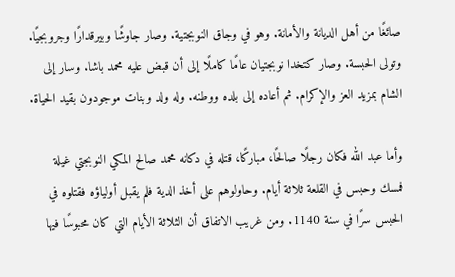صائغًا من أهل الديانة والأمانة. وهو في وجاق النوبجتية. وصار جاوشًا وبيرقدارًا وجروبجيًا. وتولى الحبسة. وصار كتخدا نوبجتيان عامًا كاملًا إلى أن قبض عليه محمد باشا. وسار إلى الشام بمزيد العز والإكرام. ثم أعاده إلى بلده ووطنه. وله ولد وبنات موجودون بقيد الحياة.

وأما عبد الله فكان رجلًا صالحًا، مباركًا، قتله في دكانه محمد صالح المكي النوبجتي غيلة فمسك وحبس في القلعة ثلاثة أيام. وحاولوهم على أخذ الدية فلم يقبل أولياؤه فقتلوه في الحبس سرًا في سنة 1140. ومن غريب الاتفاق أن الثلاثة الأيام التي كان محبوسًا فيها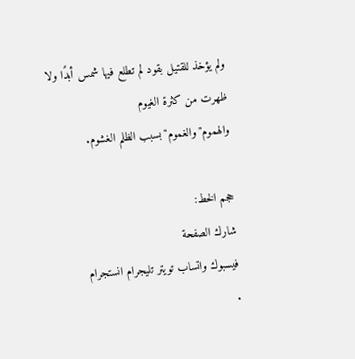ولم يؤخذ للقتيل بقود لم تطلع فيها شمس أبدًا ولا ظهرت من كثرة الغيوم والهموم"والغموم"بسبب الظلم الغشوم.

حجم الخط:
شارك الصفحة
فيسبوك واتساب تويتر تليجرام انستجرام
.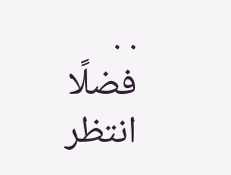. .
فضلًا انتظر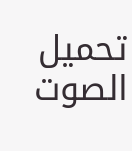تحميل الصوت